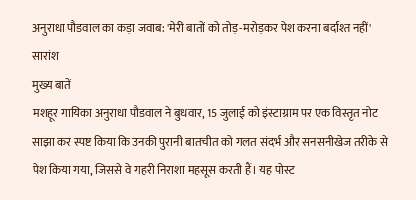अनुराधा पौडवाल का कड़ा जवाब: 'मेरी बातों को तोड़-मरोड़कर पेश करना बर्दाश्त नहीं'
सारांश
मुख्य बातें
मशहूर गायिका अनुराधा पौडवाल ने बुधवार, 15 जुलाई को इंस्टाग्राम पर एक विस्तृत नोट साझा कर स्पष्ट किया कि उनकी पुरानी बातचीत को गलत संदर्भ और सनसनीखेज तरीके से पेश किया गया, जिससे वे गहरी निराशा महसूस करती हैं। यह पोस्ट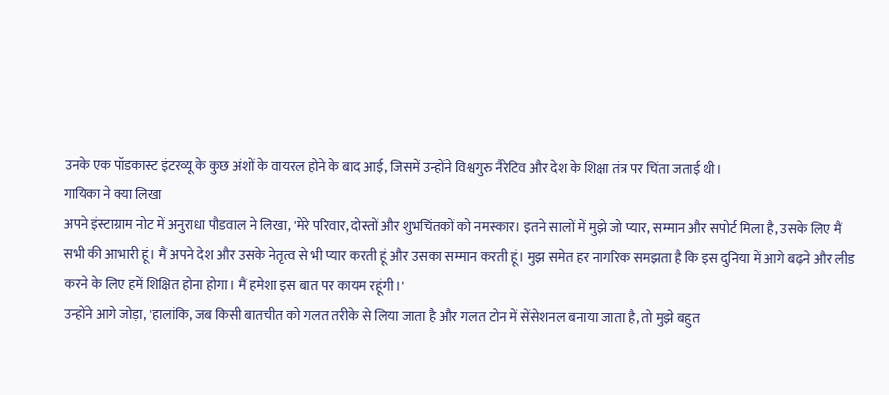उनके एक पॉडकास्ट इंटरव्यू के कुछ अंशों के वायरल होने के बाद आई, जिसमें उन्होंने विश्वगुरु नैरेटिव और देश के शिक्षा तंत्र पर चिंता जताई थी।
गायिका ने क्या लिखा
अपने इंस्टाग्राम नोट में अनुराधा पौडवाल ने लिखा, 'मेरे परिवार, दोस्तों और शुभचिंतकों को नमस्कार। इतने सालों में मुझे जो प्यार, सम्मान और सपोर्ट मिला है, उसके लिए मैं सभी की आभारी हूं। मैं अपने देश और उसके नेतृत्व से भी प्यार करती हूं और उसका सम्मान करती हूं। मुझ समेत हर नागरिक समझता है कि इस दुनिया में आगे बढ़ने और लीड करने के लिए हमें शिक्षित होना होगा। मैं हमेशा इस बात पर कायम रहूंगी।'
उन्होंने आगे जोड़ा, 'हालांकि, जब किसी बातचीत को गलत तरीके से लिया जाता है और गलत टोन में सेंसेशनल बनाया जाता है, तो मुझे बहुत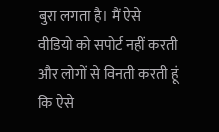बुरा लगता है। मैं ऐसे वीडियो को सपोर्ट नहीं करती और लोगों से विनती करती हूं कि ऐसे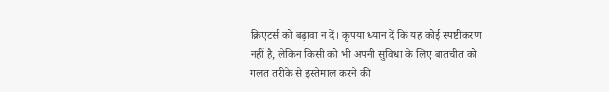क्रिएटर्स को बढ़ावा न दें। कृपया ध्यान दें कि यह कोई स्पष्टीकरण नहीं है, लेकिन किसी को भी अपनी सुविधा के लिए बातचीत को गलत तरीके से इस्तेमाल करने की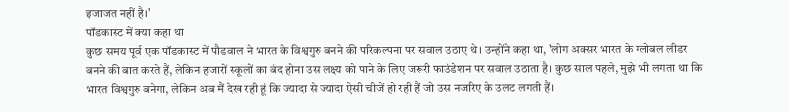इजाजत नहीं है।'
पॉडकास्ट में क्या कहा था
कुछ समय पूर्व एक पॉडकास्ट में पौडवाल ने भारत के विश्वगुरु बनने की परिकल्पना पर सवाल उठाए थे। उन्होंने कहा था, 'लोग अक्सर भारत के ग्लोबल लीडर बनने की बात करते हैं, लेकिन हजारों स्कूलों का बंद होना उस लक्ष्य को पाने के लिए जरूरी फाउंडेशन पर सवाल उठाता है। कुछ साल पहले, मुझे भी लगता था कि भारत विश्वगुरु बनेगा, लेकिन अब मैं देख रही हूं कि ज्यादा से ज्यादा ऐसी चीजें हो रही हैं जो उस नजरिए के उलट लगती हैं।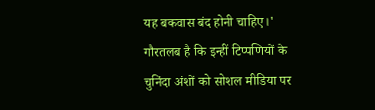यह बकवास बंद होनी चाहिए।' गौरतलब है कि इन्हीं टिप्पणियों के चुनिंदा अंशों को सोशल मीडिया पर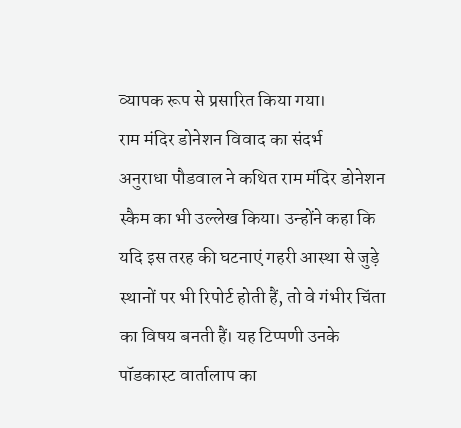व्यापक रूप से प्रसारित किया गया।
राम मंदिर डोनेशन विवाद का संदर्भ
अनुराधा पौडवाल ने कथित राम मंदिर डोनेशन स्कैम का भी उल्लेख किया। उन्होंने कहा कि यदि इस तरह की घटनाएं गहरी आस्था से जुड़े स्थानों पर भी रिपोर्ट होती हैं, तो वे गंभीर चिंता का विषय बनती हैं। यह टिप्पणी उनके पॉडकास्ट वार्तालाप का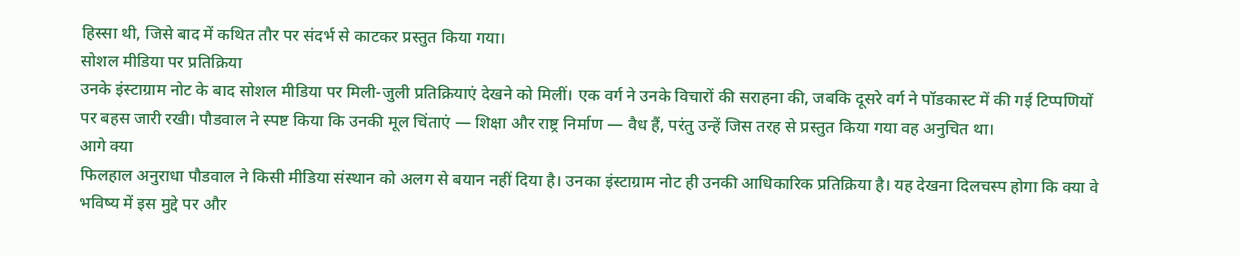हिस्सा थी, जिसे बाद में कथित तौर पर संदर्भ से काटकर प्रस्तुत किया गया।
सोशल मीडिया पर प्रतिक्रिया
उनके इंस्टाग्राम नोट के बाद सोशल मीडिया पर मिली-जुली प्रतिक्रियाएं देखने को मिलीं। एक वर्ग ने उनके विचारों की सराहना की, जबकि दूसरे वर्ग ने पॉडकास्ट में की गई टिप्पणियों पर बहस जारी रखी। पौडवाल ने स्पष्ट किया कि उनकी मूल चिंताएं — शिक्षा और राष्ट्र निर्माण — वैध हैं, परंतु उन्हें जिस तरह से प्रस्तुत किया गया वह अनुचित था।
आगे क्या
फिलहाल अनुराधा पौडवाल ने किसी मीडिया संस्थान को अलग से बयान नहीं दिया है। उनका इंस्टाग्राम नोट ही उनकी आधिकारिक प्रतिक्रिया है। यह देखना दिलचस्प होगा कि क्या वे भविष्य में इस मुद्दे पर और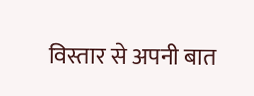विस्तार से अपनी बात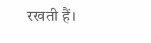रखती हैं।